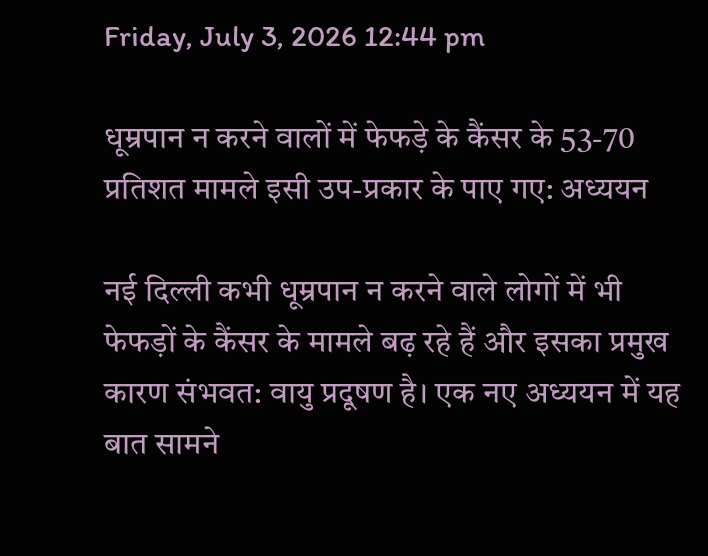Friday, July 3, 2026 12:44 pm

धूम्रपान न करने वालों में फेफड़े के कैंसर के 53-70 प्रतिशत मामले इसी उप-प्रकार के पाए गए: अध्ययन

नई दिल्ली कभी धूम्रपान न करने वाले लोगों में भी फेफड़ों के कैंसर के मामले बढ़ रहे हैं और इसका प्रमुख कारण संभवत: वायु प्रदूषण है। एक नए अध्ययन में यह बात सामने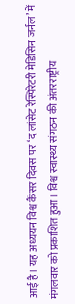आई है। यह अध्ययन विश्व कैंसर दिवस पर ‘द लांसेट रेस्पिरेटरी मेडिसिन जर्नल’ में मंगलवार को प्रकाशित हुआ। विश्व स्वास्थ्य संगठन की अंतरराष्ट्रीय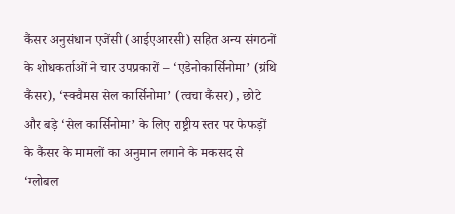कैंसर अनुसंधान एजेंसी (आईएआरसी) सहित अन्य संगठनों के शोधकर्ताओं ने चार उपप्रकारों – ‘एडेनोकार्सिनोमा’ (ग्रंथि कैंसर), ‘स्क्वैमस सेल कार्सिनोमा’ (त्वचा कैंसर) , छोटे और बड़े ‘सेल कार्सिनोमा’ के लिए राष्ट्रीय स्तर पर फेफड़ों के कैंसर के मामलों का अनुमान लगाने के मकसद से ‘ग्लोबल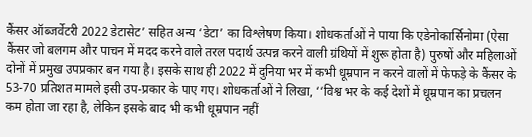कैंसर ऑब्जर्वेटरी 2022 डेटासेट’ सहित अन्य ‘डेटा’ का विश्लेषण किया। शोधकर्ताओं ने पाया कि एडेनोकार्सिनोमा (ऐसा कैंसर जो बलगम और पाचन में मदद करने वाले तरल पदार्थ उत्पन्न करने वाली ग्रंथियों में शुरू होता है) पुरुषों और महिलाओं दोनों में प्रमुख उपप्रकार बन गया है। इसके साथ ही 2022 में दुनिया भर में कभी धूम्रपान न करने वालों में फेफड़े के कैंसर के 53-70 प्रतिशत मामले इसी उप-प्रकार के पाए गए। शोधकर्ताओं ने लिखा, ‘‘विश्व भर के कई देशों में धूम्रपान का प्रचलन कम होता जा रहा है, लेकिन इसके बाद भी कभी धूम्रपान नहीं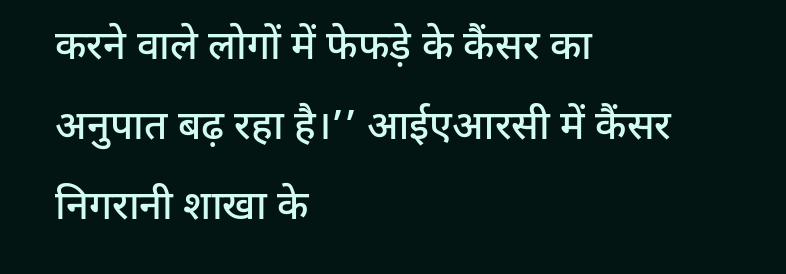करने वाले लोगों में फेफड़े के कैंसर का अनुपात बढ़ रहा है।’’ आईएआरसी में कैंसर निगरानी शाखा के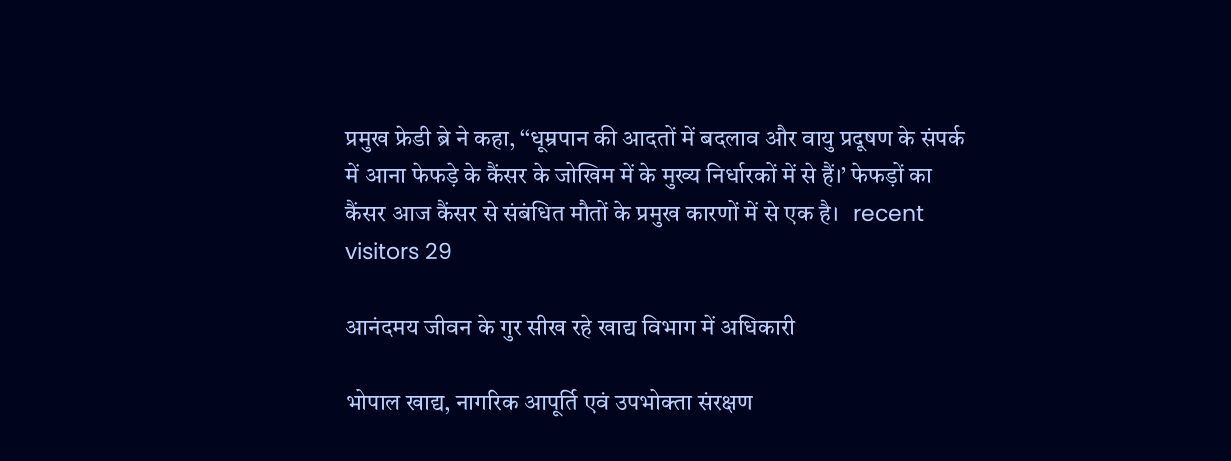प्रमुख फ्रेडी ब्रे ने कहा, ‘‘धूम्रपान की आदतों में बदलाव और वायु प्रदूषण के संपर्क में आना फेफड़े के कैंसर के जोखिम में के मुख्य निर्धारकों में से हैं।’ फेफड़ों का कैंसर आज कैंसर से संबंधित मौतों के प्रमुख कारणों में से एक है।   recent visitors 29

आनंदमय जीवन के गुर सीख रहे खाद्य विभाग में अधिकारी

भोपाल खाद्य, नागरिक आपूर्ति एवं उपभोक्ता संरक्षण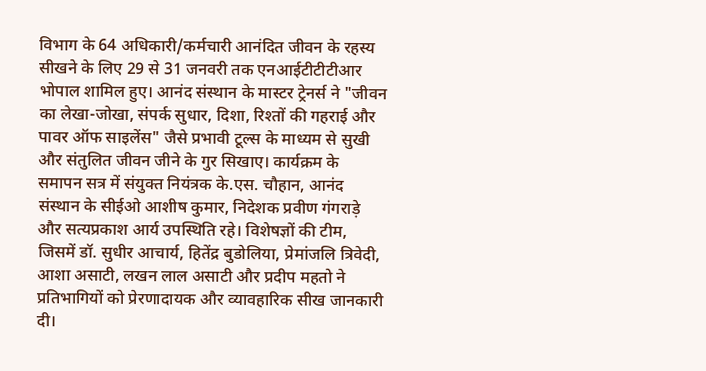विभाग के 64 अधिकारी/कर्मचारी आनंदित जीवन के रहस्य सीखने के लिए 29 से 31 जनवरी तक एनआईटीटीटीआर भोपाल शामिल हुए। आनंद संस्थान के मास्टर ट्रेनर्स ने "जीवन का लेखा-जोखा, संपर्क सुधार, दिशा, रिश्तों की गहराई और पावर ऑफ साइलेंस" जैसे प्रभावी टूल्स के माध्यम से सुखी और संतुलित जीवन जीने के गुर सिखाए। कार्यक्रम के समापन सत्र में संयुक्त नियंत्रक के.एस. चौहान, आनंद संस्थान के सीईओ आशीष कुमार, निदेशक प्रवीण गंगराड़े और सत्यप्रकाश आर्य उपस्थिति रहे। विशेषज्ञों की टीम, जिसमें डॉ. सुधीर आचार्य, हितेंद्र बुडोलिया, प्रेमांजलि त्रिवेदी, आशा असाटी, लखन लाल असाटी और प्रदीप महतो ने प्रतिभागियों को प्रेरणादायक और व्यावहारिक सीख जानकारी दी।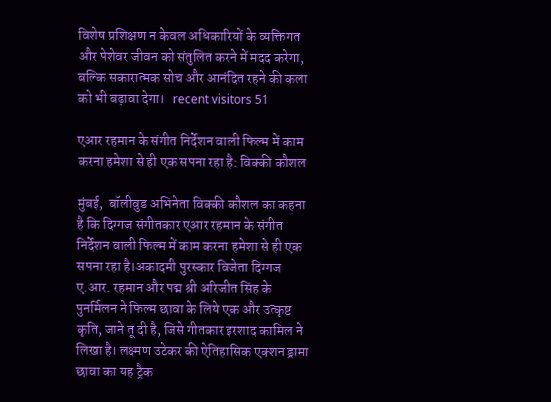विशेष प्रशिक्षण न केवल अधिकारियों के व्यक्तिगत और पेशेवर जीवन को संतुलित करने में मदद करेगा, बल्कि सकारात्मक सोच और आनंदित रहने की कला को भी बढ़ावा देगा।   recent visitors 51

एआर रहमान के संगीत निर्देशन वाली फिल्म में काम करना हमेशा से ही एक सपना रहा है: विक्की कौशल

मुंबई,  बॉलीवुड अभिनेता विक्की कौशल का कहना है कि दिग्गज संगीतकार एआर रहमान के संगीत निर्देशन वाली फिल्म में काम करना हमेशा से ही एक सपना रहा है।अकादमी पुरस्कार विजेता दिग्गज ए.आर. रहमान और पद्म श्री अरिजीत सिंह के पुनर्मिलन ने फिल्म छावा के लिये एक और उत्कृष्ट कृति, जाने तू दी है, जिसे गीतकार इरशाद कामिल ने लिखा है। लक्ष्मण उटेकर की ऐतिहासिक एक्शन ड्रामा छावा का यह ट्रैक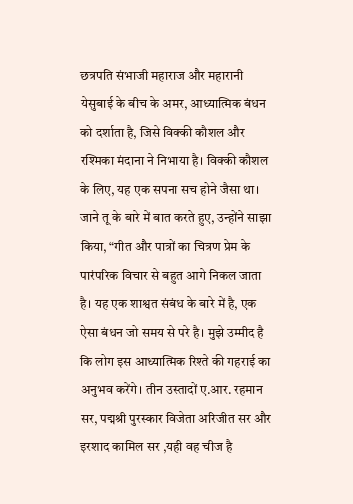छत्रपति संभाजी महाराज और महारानी येसुबाई के बीच के अमर, आध्यात्मिक बंधन को दर्शाता है, जिसे विक्की कौशल और रश्मिका मंदाना ने निभाया है। विक्की कौशल के लिए, यह एक सपना सच होने जैसा था। जाने तू के बारे में बात करते हुए, उन्होंने साझा किया, “गीत और पात्रों का चित्रण प्रेम के पारंपरिक विचार से बहुत आगे निकल जाता है। यह एक शाश्वत संबंध के बारे में है, एक ऐसा बंधन जो समय से परे है। मुझे उम्मीद है कि लोग इस आध्यात्मिक रिश्ते की गहराई का अनुभव करेंगे। तीन उस्तादों ए.आर. रहमान सर, पद्मश्री पुरस्कार विजेता अरिजीत सर और इरशाद कामिल सर ,यही वह चीज है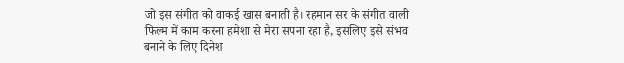जो इस संगीत को वाकई खास बनाती है। रहमान सर के संगीत वाली फिल्म में काम करना हमेशा से मेरा सपना रहा है, इसलिए इसे संभव बनाने के लिए दिनेश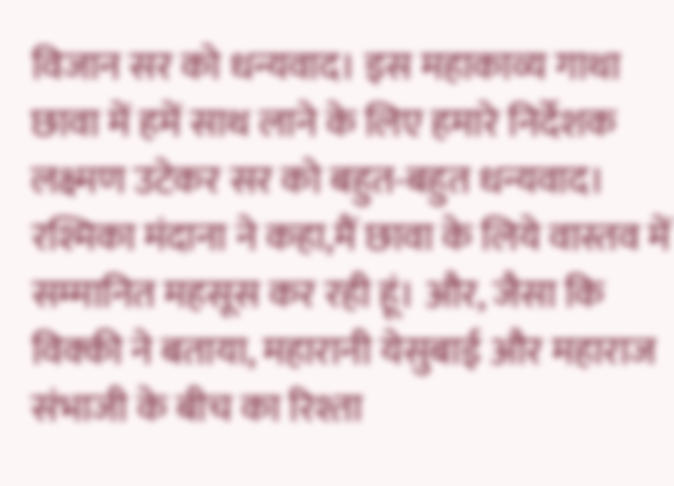विजान सर को धन्यवाद। इस महाकाव्य गाथा छावा में हमें साथ लाने के लिए हमारे निर्देशक लक्ष्मण उटेकर सर को बहुत-बहुत धन्यवाद। रश्मिका मंदाना ने कहा,मैं छावा के लिये वास्तव में सम्मानित महसूस कर रही हूं। और, जैसा कि विक्की ने बताया, महारानी येसुबाई और महाराज संभाजी के बीच का रिश्ता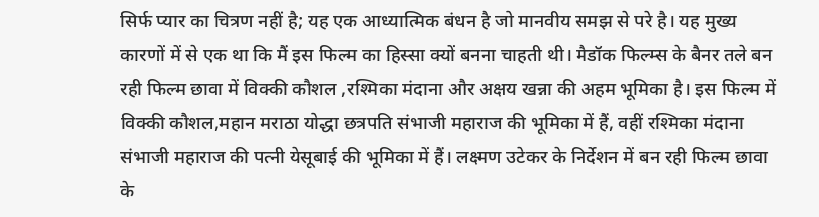सिर्फ प्यार का चित्रण नहीं है; यह एक आध्यात्मिक बंधन है जो मानवीय समझ से परे है। यह मुख्य कारणों में से एक था कि मैं इस फिल्म का हिस्सा क्यों बनना चाहती थी। मैडॉक फिल्म्स के बैनर तले बन रही फिल्म छावा में विक्की कौशल ,रश्मिका मंदाना और अक्षय खन्ना की अहम भूमिका है। इस फिल्म में विक्की कौशल,महान मराठा योद्धा छत्रपति संभाजी महाराज की भूमिका में हैं, वहीं रश्मिका मंदाना संभाजी महाराज की पत्नी येसूबाई की भूमिका में हैं। लक्ष्मण उटेकर के निर्देशन में बन रही फिल्म छावा के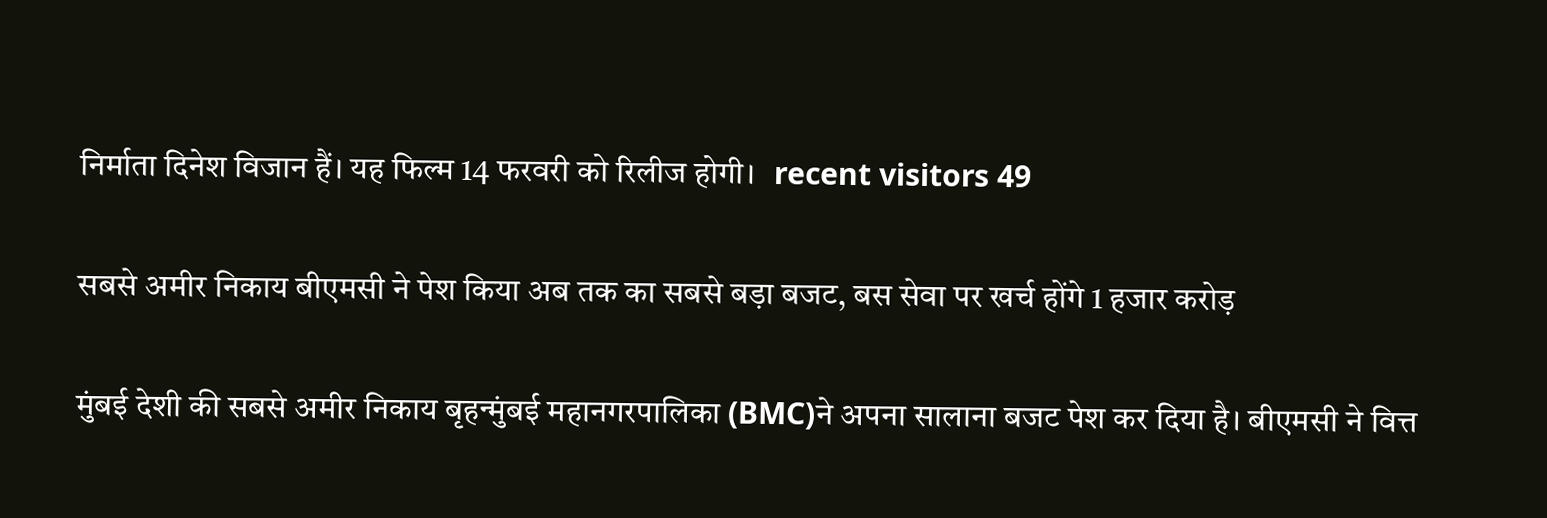निर्माता दिनेश विजान हैं। यह फिल्म 14 फरवरी को रिलीज होगी।   recent visitors 49

सबसे अमीर निकाय बीएमसी ने पेश किया अब तक का सबसे बड़ा बजट, बस सेवा पर खर्च होंगे 1 हजार करोड़

मुंबई देशी की सबसे अमीर निकाय बृहन्मुंबई महानगरपालिका (BMC)ने अपना सालाना बजट पेश कर दिया है। बीएमसी ने वित्त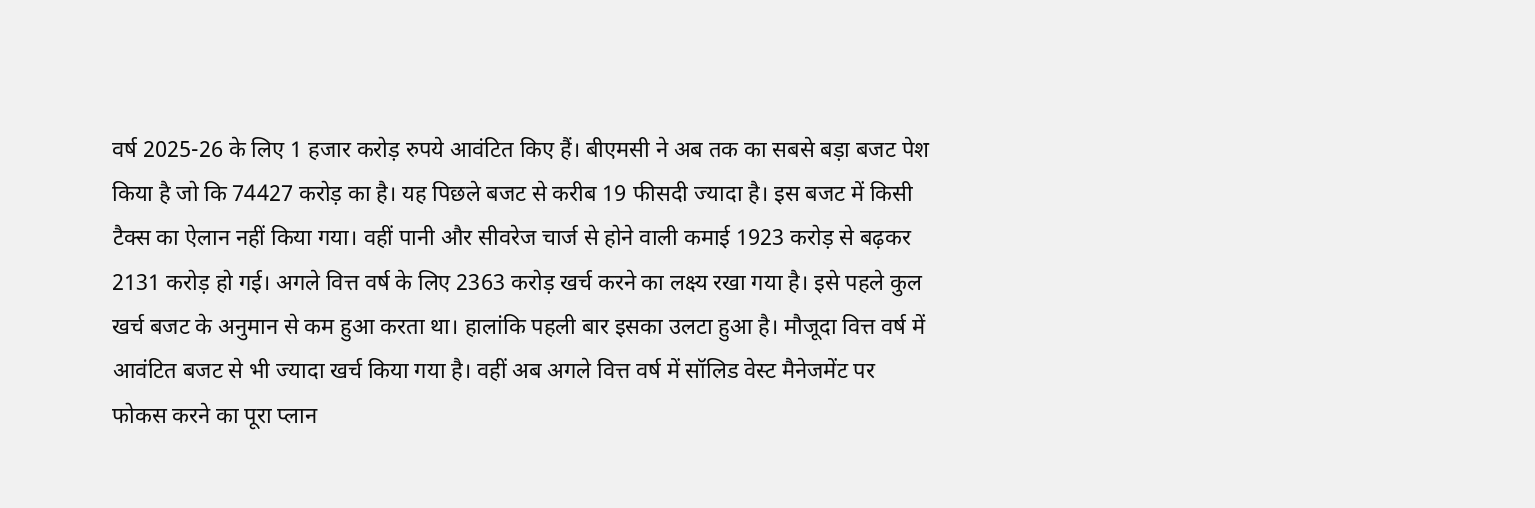वर्ष 2025-26 के लिए 1 हजार करोड़ रुपये आवंटित किए हैं। बीएमसी ने अब तक का सबसे बड़ा बजट पेश किया है जो कि 74427 करोड़ का है। यह पिछले बजट से करीब 19 फीसदी ज्यादा है। इस बजट में किसी टैक्स का ऐलान नहीं किया गया। वहीं पानी और सीवरेज चार्ज से होने वाली कमाई 1923 करोड़ से बढ़कर 2131 करोड़ हो गई। अगले वित्त वर्ष के लिए 2363 करोड़ खर्च करने का लक्ष्य रखा गया है। इसे पहले कुल खर्च बजट के अनुमान से कम हुआ करता था। हालांकि पहली बार इसका उलटा हुआ है। मौजूदा वित्त वर्ष में आवंटित बजट से भी ज्यादा खर्च किया गया है। वहीं अब अगले वित्त वर्ष में सॉलिड वेस्ट मैनेजमेंट पर फोकस करने का पूरा प्लान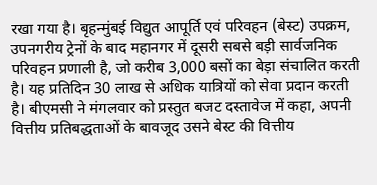रखा गया है। बृहन्मुंबई विद्युत आपूर्ति एवं परिवहन (बेस्ट) उपक्रम, उपनगरीय ट्रेनों के बाद महानगर में दूसरी सबसे बड़ी सार्वजनिक परिवहन प्रणाली है, जो करीब 3,000 बसों का बेड़ा संचालित करती है। यह प्रतिदिन 30 लाख से अधिक यात्रियों को सेवा प्रदान करती है। बीएमसी ने मंगलवार को प्रस्तुत बजट दस्तावेज में कहा, अपनी वित्तीय प्रतिबद्धताओं के बावजूद उसने बेस्ट की वित्तीय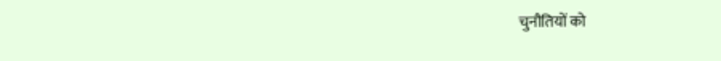चुनौतियों को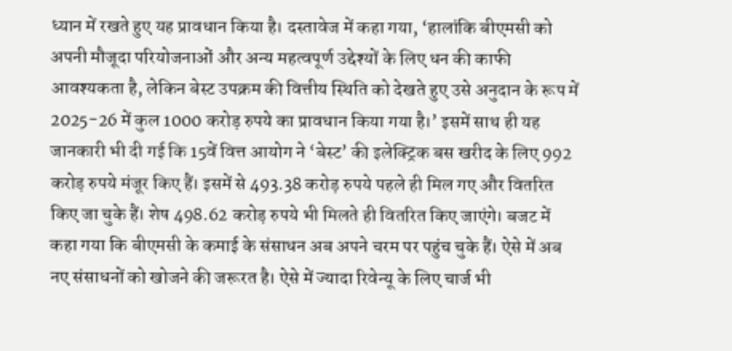ध्यान में रखते हुए यह प्रावधान किया है। दस्तावेज में कहा गया, ‘हालांकि बीएमसी को अपनी मौजूदा परियोजनाओं और अन्य महत्वपूर्ण उद्देश्यों के लिए धन की काफी आवश्यकता है, लेकिन बेस्ट उपक्रम की वित्तीय स्थिति को देखते हुए उसे अनुदान के रूप में 2025-26 में कुल 1000 करोड़ रुपये का प्रावधान किया गया है।’ इसमें साथ ही यह जानकारी भी दी गई कि 15वें वित्त आयोग ने ‘बेस्ट’ की इलेक्ट्रिक बस खरीद के लिए 992 करोड़ रुपये मंजूर किए हैं। इसमें से 493.38 करोड़ रुपये पहले ही मिल गए और वितरित किए जा चुके हैं। शेष 498.62 करोड़ रुपये भी मिलते ही वितरित किए जाएंगे। बजट में कहा गया कि बीएमसी के कमाई के संसाधन अब अपने चरम पर पहुंच चुके हैं। ऐसे में अब नए संसाधनों को खोजने की जरूरत है। ऐसे में ज्यादा रिवेन्यू के लिए चार्ज भी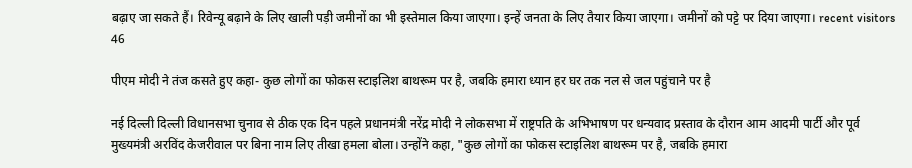बढ़ाए जा सकते हैं। रिवेन्यू बढ़ाने के लिए खाली पड़ी जमीनों का भी इस्तेमाल किया जाएगा। इन्हें जनता के लिए तैयार किया जाएगा। जमीनों को पट्टे पर दिया जाएगा। recent visitors 46

पीएम मोदी ने तंज कसते हुए कहा- कुछ लोगों का फोकस स्टाइलिश बाथरूम पर है, जबकि हमारा ध्यान हर घर तक नल से जल पहुंचाने पर है

नई दिल्ली दिल्ली विधानसभा चुनाव से ठीक एक दिन पहले प्रधानमंत्री नरेंद्र मोदी ने लोकसभा में राष्ट्रपति के अभिभाषण पर धन्यवाद प्रस्ताव के दौरान आम आदमी पार्टी और पूर्व मुख्यमंत्री अरविंद केजरीवाल पर बिना नाम लिए तीखा हमला बोला। उन्होंने कहा, "कुछ लोगों का फोकस स्टाइलिश बाथरूम पर है, जबकि हमारा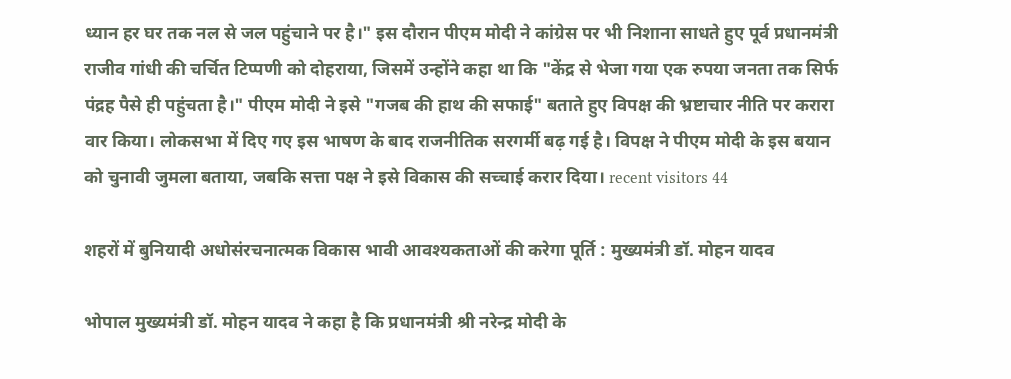ध्यान हर घर तक नल से जल पहुंचाने पर है।" इस दौरान पीएम मोदी ने कांग्रेस पर भी निशाना साधते हुए पूर्व प्रधानमंत्री राजीव गांधी की चर्चित टिप्पणी को दोहराया, जिसमें उन्होंने कहा था कि "केंद्र से भेजा गया एक रुपया जनता तक सिर्फ पंद्रह पैसे ही पहुंचता है।" पीएम मोदी ने इसे "गजब की हाथ की सफाई" बताते हुए विपक्ष की भ्रष्टाचार नीति पर करारा वार किया। लोकसभा में दिए गए इस भाषण के बाद राजनीतिक सरगर्मी बढ़ गई है। विपक्ष ने पीएम मोदी के इस बयान को चुनावी जुमला बताया, जबकि सत्ता पक्ष ने इसे विकास की सच्चाई करार दिया। recent visitors 44

शहरों में बुनियादी अधोसंरचनात्मक विकास भावी आवश्यकताओं की करेगा पूर्ति : मुख्यमंत्री डॉ. मोहन यादव

भोपाल मुख्यमंत्री डॉ. मोहन यादव ने कहा है कि प्रधानमंत्री श्री नरेन्द्र मोदी के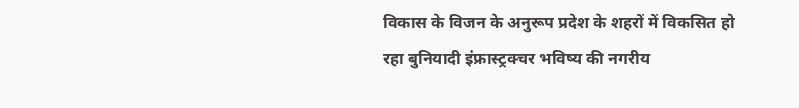विकास के विजन के अनुरूप प्रदेश के शहरों में विकसित हो रहा बुनियादी इंफ्रास्ट्रक्चर भविष्य की नगरीय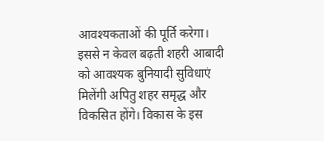आवश्यकताओं की पूर्ति करेगा। इससे न केवल बढ़ती शहरी आबादी को आवश्यक बुनियादी सुविधाएं मिलेंगी अपितु शहर समृद्ध और विकसित होंगे। विकास के इस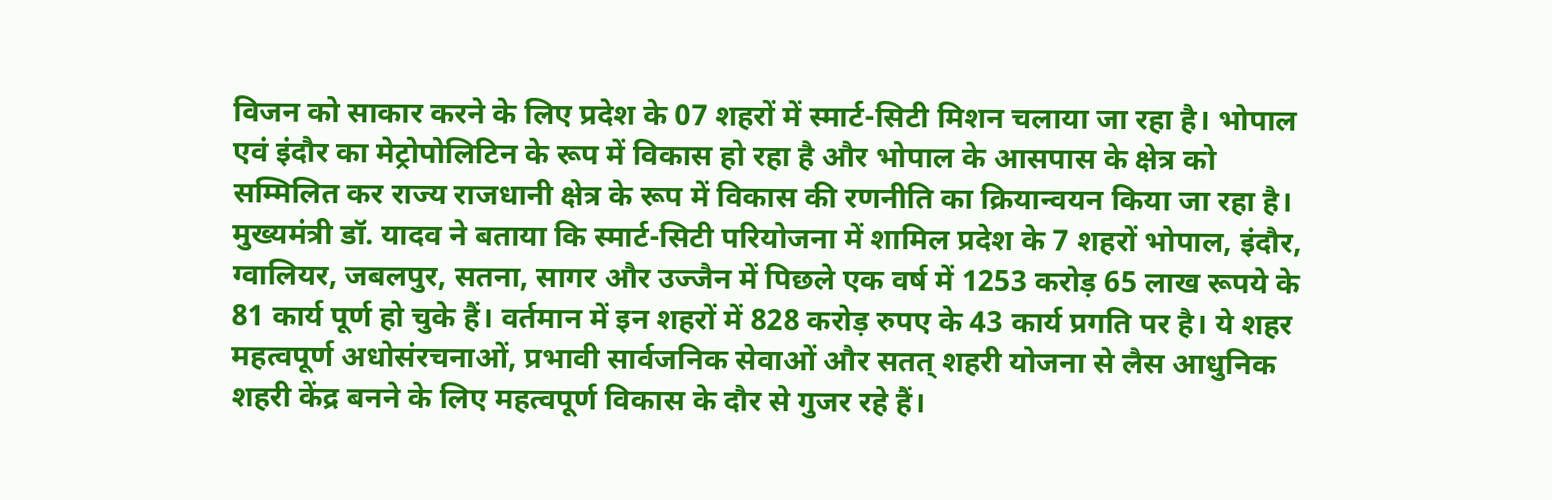विजन को साकार करने के लिए प्रदेश के 07 शहरों में स्मार्ट-सिटी मिशन चलाया जा रहा है। भोपाल एवं इंदौर का मेट्रोपोलिटिन के रूप में विकास हो रहा है और भोपाल के आसपास के क्षेत्र को सम्मिलित कर राज्य राजधानी क्षेत्र के रूप में विकास की रणनीति का क्रियान्वयन किया जा रहा है। मुख्यमंत्री डॉ. यादव ने बताया कि स्मार्ट-सिटी परियोजना में शामिल प्रदेश के 7 शहरों भोपाल, इंदौर, ग्वालियर, जबलपुर, सतना, सागर और उज्जैन में पिछले एक वर्ष में 1253 करोड़ 65 लाख रूपये के 81 कार्य पूर्ण हो चुके हैं। वर्तमान में इन शहरों में 828 करोड़ रुपए के 43 कार्य प्रगति पर है। ये शहर महत्वपूर्ण अधोसंरचनाओं, प्रभावी सार्वजनिक सेवाओं और सतत् शहरी योजना से लैस आधुनिक शहरी केंद्र बनने के लिए महत्वपूर्ण विकास के दौर से गुजर रहे हैं।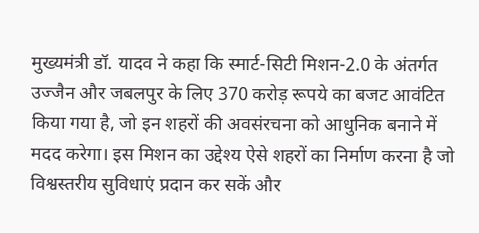मुख्यमंत्री डॉ. यादव ने कहा कि स्मार्ट-सिटी मिशन-2.0 के अंतर्गत उज्जैन और जबलपुर के लिए 370 करोड़ रूपये का बजट आवंटित किया गया है, जो इन शहरों की अवसंरचना को आधुनिक बनाने में मदद करेगा। इस मिशन का उद्देश्य ऐसे शहरों का निर्माण करना है जो विश्वस्तरीय सुविधाएं प्रदान कर सकें और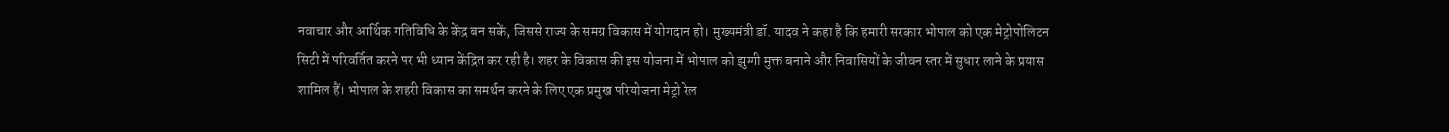नवाचार और आर्थिक गतिविधि के केंद्र बन सकें, जिससे राज्य के समग्र विकास में योगदान हो। मुख्यमंत्री डॉ. यादव ने कहा है कि हमारी सरकार भोपाल को एक मेट्रोपोलिटन सिटी में परिवर्तित करने पर भी ध्यान केंद्रित कर रही है। शहर के विकास की इस योजना में भोपाल को झुग्गी मुक्त बनाने और निवासियों के जीवन स्तर में सुधार लाने के प्रयास शामिल हैं। भोपाल के शहरी विकास का समर्थन करने के लिए एक प्रमुख परियोजना मेट्रो रेल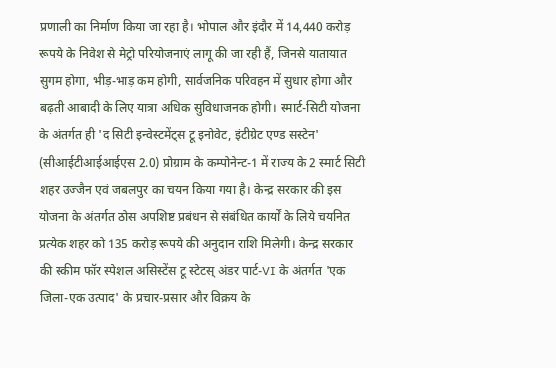प्रणाली का निर्माण किया जा रहा है। भोपाल और इंदौर में 14,440 करोड़ रूपये के निवेश से मेट्रो परियोजनाएं लागू की जा रही हैं, जिनसे यातायात सुगम होगा, भीड़-भाड़ कम होगी, सार्वजनिक परिवहन में सुधार होगा और बढ़ती आबादी के लिए यात्रा अधिक सुविधाजनक होगी। स्मार्ट-सिटी योजना के अंतर्गत ही 'द सिटी इन्वेस्टमेंट्स टू इनोवेट, इंटीग्रेट एण्ड सस्टेन' (सीआईटीआईआईएस 2.0) प्रोग्राम के कम्पोनेन्ट-1 में राज्य के 2 स्मार्ट सिटी शहर उज्जैन एवं जबलपुर का चयन किया गया है। केन्द्र सरकार की इस योजना के अंतर्गत ठोस अपशिष्ट प्रबंधन से संबंधित कार्यों के लिये चयनित प्रत्येक शहर को 135 करोड़ रूपये की अनुदान राशि मिलेगी। केन्द्र सरकार की स्कीम फॉर स्पेशल असिस्टेंस टू स्टेटस् अंडर पार्ट-VI के अंतर्गत 'एक जिला-एक उत्पाद' के प्रचार-प्रसार और विक्रय के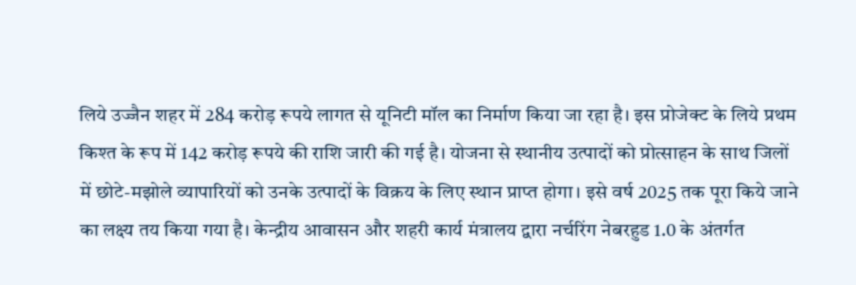लिये उज्जैन शहर में 284 करोड़ रूपये लागत से यूनिटी मॉल का निर्माण किया जा रहा है। इस प्रोजेक्ट के लिये प्रथम किश्त के रूप में 142 करोड़ रूपये की राशि जारी की गई है। योजना से स्थानीय उत्पादों को प्रोत्साहन के साथ जिलों में छोटे-मझोले व्यापारियों को उनके उत्पादों के विक्रय के लिए स्थान प्राप्त होगा। इसे वर्ष 2025 तक पूरा किये जाने का लक्ष्य तय किया गया है। केन्द्रीय आवासन और शहरी कार्य मंत्रालय द्वारा नर्चरिंग नेबरहुड 1.0 के अंतर्गत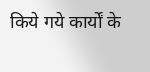किये गये कार्यों के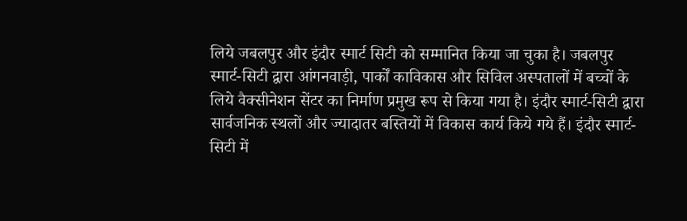लिये जबलपुर और इंदौर स्मार्ट सिटी को सम्मानित किया जा चुका है। जबलपुर स्मार्ट-सिटी द्वारा आंगनवाड़ी, पार्कों का‍विकास और सिविल अस्पतालों में बच्चों के लिये वैक्सीनेशन सेंटर का निर्माण प्रमुख रूप से किया गया है। इंदौर स्मार्ट-सिटी द्वारा सार्वजनिक स्थलों और ज्यादातर बस्तियों में विकास कार्य किये गये हैं। इंदौर स्मार्ट-सिटी में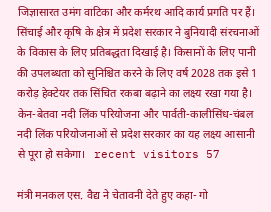जिज्ञासारत उमंग वाटिका और कर्मरथ आदि कार्य प्रगति पर हैं। सिंचाई और कृषि के क्षेत्र में प्रदेश सरकार ने बुनियादी संरचनाओं के विकास के लिए प्रतिबद्धता दिखाई है। किसानों के लिए पानी की उपलब्धता को सुनिश्चित करने के लिए वर्ष 2028 तक इसे 1 करोड़ हेक्टेयर तक सिंचित रकबा बढ़ाने का लक्ष्य रखा गया है। केन-बेतवा नदी लिंक परियोजना और पार्वती-कालीसिंध-चंबल नदी लिंक परियोजनाओं से प्रदेश सरकार का यह लक्ष्य आसानी से पूरा हो सकेगा।   recent visitors 57

मंत्री मनकल एस. वैद्य ने चेतावनी देते हुए कहा- गो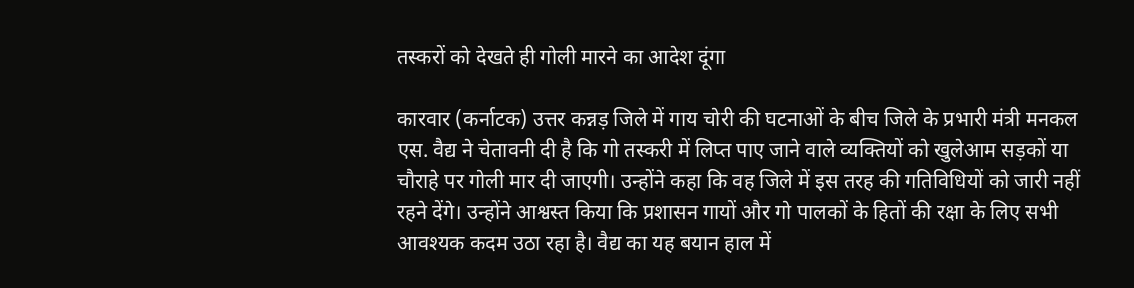तस्करों को देखते ही गोली मारने का आदेश दूंगा

कारवार (कर्नाटक) उत्तर कन्नड़ जिले में गाय चोरी की घटनाओं के बीच जिले के प्रभारी मंत्री मनकल एस. वैद्य ने चेतावनी दी है कि गो तस्करी में लिप्त पाए जाने वाले व्यक्तियों को खुलेआम सड़कों या चौराहे पर गोली मार दी जाएगी। उन्होंने कहा कि वह जिले में इस तरह की गतिविधियों को जारी नहीं रहने देंगे। उन्होंने आश्वस्त किया कि प्रशासन गायों और गो पालकों के हितों की रक्षा के लिए सभी आवश्यक कदम उठा रहा है। वैद्य का यह बयान हाल में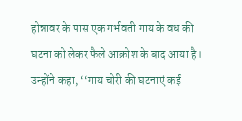होन्नावर के पास एक गर्भवती गाय के वध की घटना को लेकर फैले आक्रोश के बाद आया है। उन्होंने कहा, ‘‘गाय चोरी की घटनाएं कई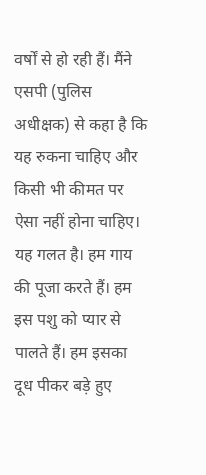वर्षों से हो रही हैं। मैंने एसपी (पुलिस अधीक्षक) से कहा है कि यह रुकना चाहिए और किसी भी कीमत पर ऐसा नहीं होना चाहिए। यह गलत है। हम गाय की पूजा करते हैं। हम इस पशु को प्यार से पालते हैं। हम इसका दूध पीकर बड़े हुए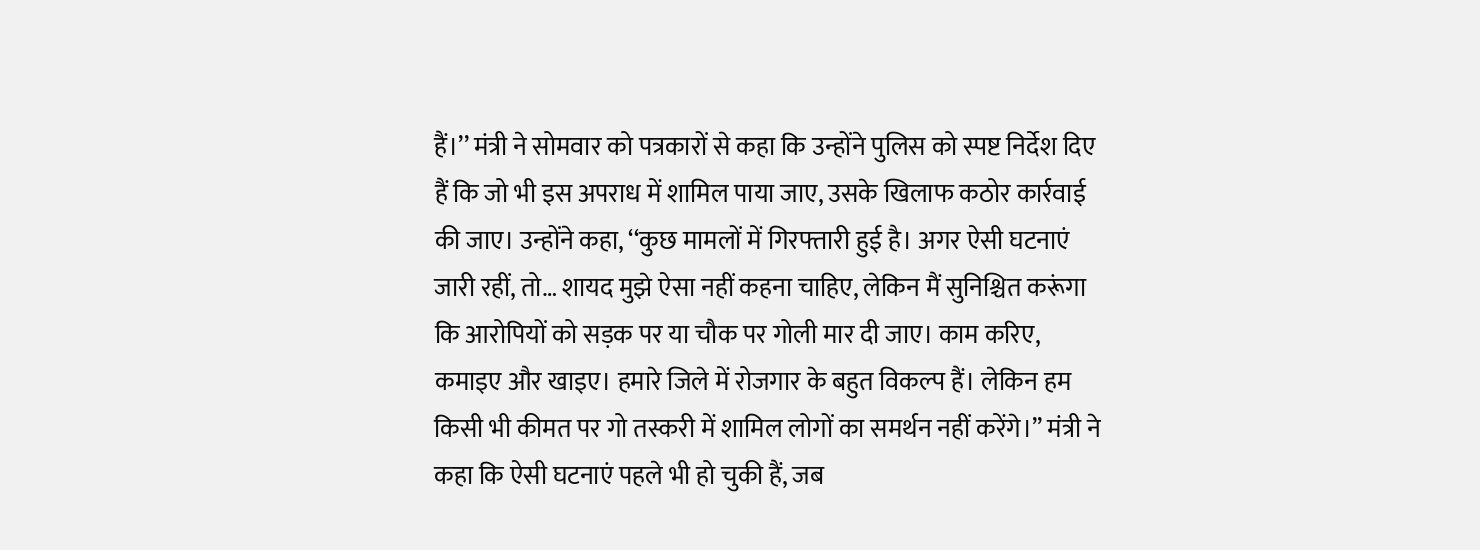हैं।’’ मंत्री ने सोमवार को पत्रकारों से कहा कि उन्होंने पुलिस को स्पष्ट निर्देश दिए हैं कि जो भी इस अपराध में शामिल पाया जाए, उसके खिलाफ कठोर कार्रवाई की जाए। उन्होंने कहा, ‘‘कुछ मामलों में गिरफ्तारी हुई है। अगर ऐसी घटनाएं जारी रहीं, तो… शायद मुझे ऐसा नहीं कहना चाहिए, लेकिन मैं सुनिश्चित करूंगा कि आरोपियों को सड़क पर या चौक पर गोली मार दी जाए। काम करिए, कमाइए और खाइए। हमारे जिले में रोजगार के बहुत विकल्प हैं। लेकिन हम किसी भी कीमत पर गो तस्करी में शामिल लोगों का समर्थन नहीं करेंगे।’’ मंत्री ने कहा कि ऐसी घटनाएं पहले भी हो चुकी हैं, जब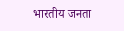भारतीय जनता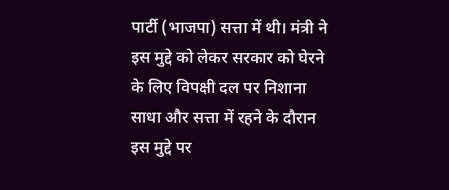पार्टी (भाजपा) सत्ता में थी। मंत्री ने इस मुद्दे को लेकर सरकार को घेरने के लिए विपक्षी दल पर निशाना साधा और सत्ता में रहने के दौरान इस मुद्दे पर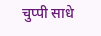चुप्पी साधे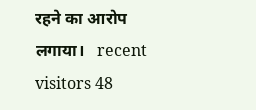रहने का आरोप लगाया।   recent visitors 48